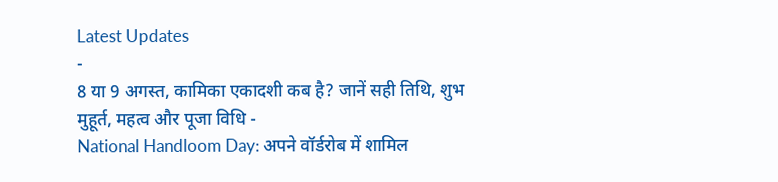Latest Updates
-
8 या 9 अगस्त, कामिका एकादशी कब है? जानें सही तिथि, शुभ मुहूर्त, महत्व और पूजा विधि -
National Handloom Day: अपने वॉर्डरोब में शामिल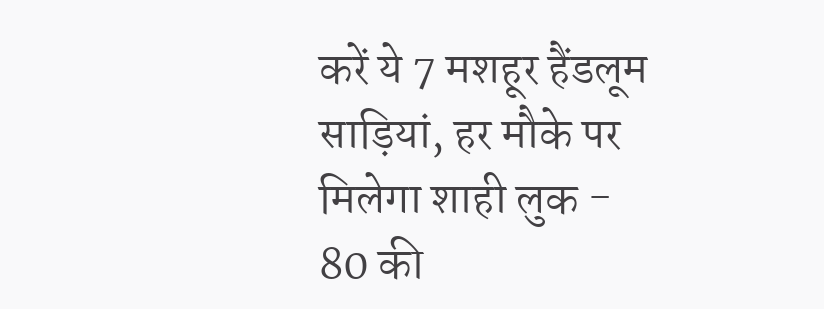करें ये 7 मशहूर हैंडलूम साड़ियां, हर मौके पर मिलेगा शाही लुक -
80 की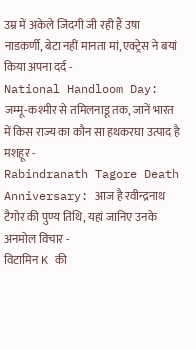उम्र में अकेले जिंदगी जी रही हैं उषा नाडकर्णी, बेटा नहीं मानता मां, एक्ट्रेस ने बयां किया अपना दर्द -
National Handloom Day: जम्मू-कश्मीर से तमिलनाडू तक, जानें भारत में किस राज्य का कौन सा हथकरघा उत्पाद है मशहूर -
Rabindranath Tagore Death Anniversary: आज है रवीन्द्रनाथ टैगोर की पुण्य तिथि, यहां जानिए उनके अनमोल विचार -
विटामिन K की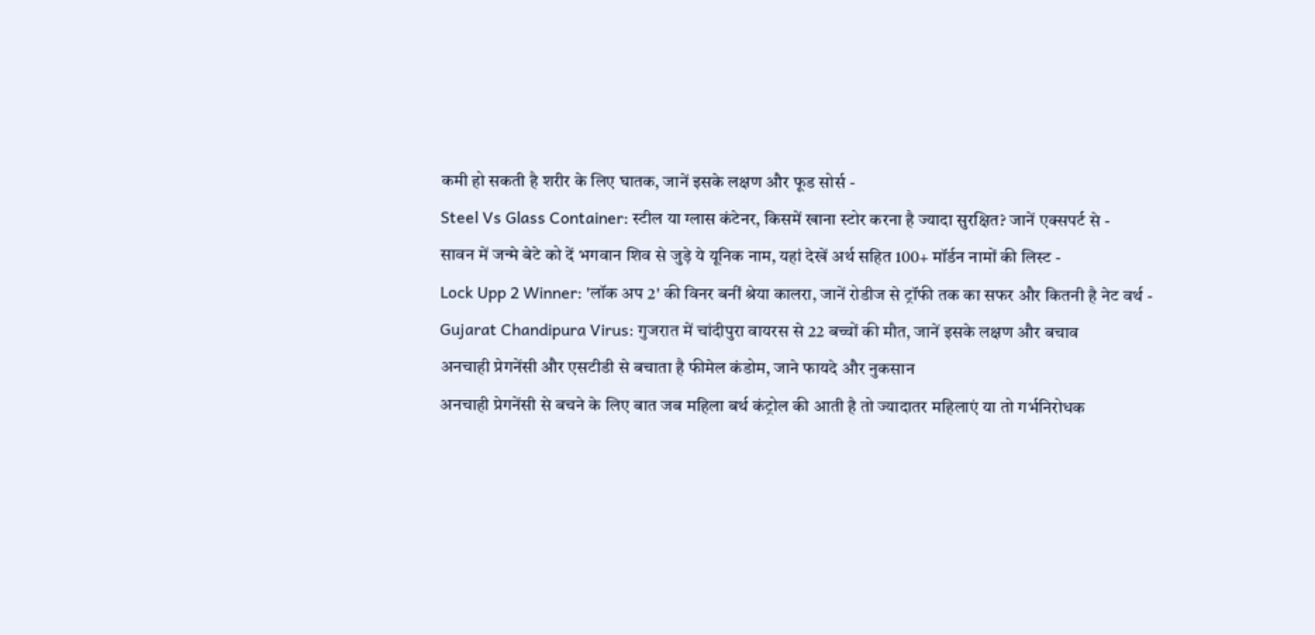कमी हो सकती है शरीर के लिए घातक, जानें इसके लक्षण और फूड सोर्स -
Steel Vs Glass Container: स्टील या ग्लास कंटेनर, किसमें खाना स्टोर करना है ज्यादा सुरक्षित? जानें एक्सपर्ट से -
सावन में जन्मे बेटे को दें भगवान शिव से जुड़े ये यूनिक नाम, यहां देखें अर्थ सहित 100+ मॉर्डन नामों की लिस्ट -
Lock Upp 2 Winner: 'लॉक अप 2' की विनर बनीं श्रेया कालरा, जानें रोडीज से ट्रॉफी तक का सफर और कितनी है नेट वर्थ -
Gujarat Chandipura Virus: गुजरात में चांदीपुरा वायरस से 22 बच्चों की मौत, जानें इसके लक्षण और बचाव
अनचाही प्रेगनेंसी और एसटीडी से बचाता है फीमेल कंडोम, जाने फायदे और नुकसान
अनचाही प्रेगनेंसी से बचने के लिए बात जब महिला बर्थ कंट्रोल की आती है तो ज्यादातर महिलाएं या तो गर्भनिरोधक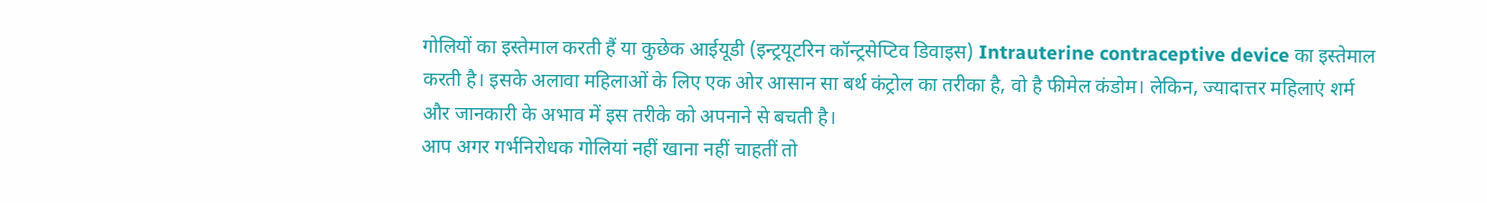गोलियों का इस्तेमाल करती हैं या कुछेक आईयूडी (इन्ट्रयूटरिन कॉन्ट्रसेप्टिव डिवाइस) Intrauterine contraceptive device का इस्तेमाल करती है। इसके अलावा महिलाओं के लिए एक ओर आसान सा बर्थ कंट्रोल का तरीका है, वो है फीमेल कंडोम। लेकिन, ज्यादात्तर महिलाएं शर्म और जानकारी के अभाव में इस तरीके को अपनाने से बचती है।
आप अगर गर्भनिरोधक गोलियां नहीं खाना नहीं चाहतीं तो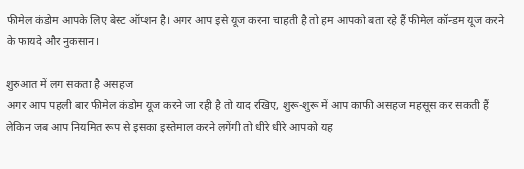फीमेल कंडोम आपके लिए बेस्ट ऑप्शन है। अगर आप इसे यूज करना चाहती है तो हम आपको बता रहे हैं फीमेल कॉन्डम यूज करने के फायदे और नुकसान।

शुरुआत में लग सकता है असहज
अगर आप पहली बार फीमेल कंडोम यूज करने जा रही है तो याद रखिए, शुरू-शुरू में आप काफी असहज महसूस कर सकती हैं लेकिन जब आप नियमित रूप से इसका इस्तेमाल करने लगेंगी तो धीरे धीरे आपको यह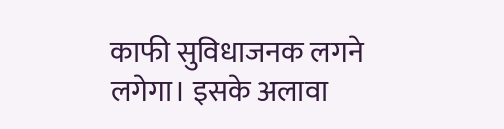काफी सुविधाजनक लगने लगेगा। इसके अलावा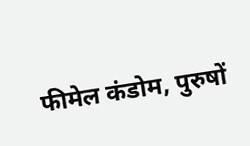फीमेल कंडोम, पुरुषों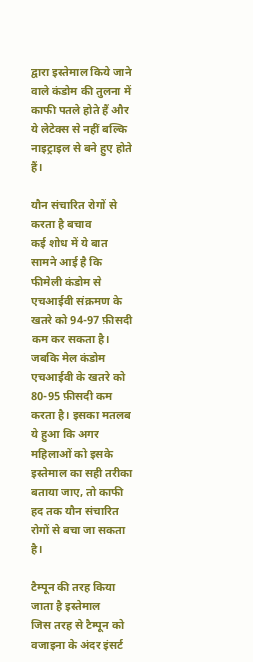द्वारा इस्तेमाल किये जाने वाले कंडोम की तुलना में काफी पतले होते हैं और ये लेटेक्स से नहीं बल्कि नाइट्राइल से बने हुए होते हैं।

यौन संचारित रोगों से करता है बचाव
कई शोध में ये बात सामने आई है कि फीमेली कंडोम से एचआईवी संक्रमण के खतरे को 94-97 फ़ीसदी कम कर सकता है। जबकि मेल कंडोम एचआईवी के खतरे को 80-95 फ़ीसदी कम करता है। इसका मतलब ये हुआ कि अगर महिलाओं को इसके इस्तेमाल का सही तरीका बताया जाए, तो काफी हद तक यौन संचारित रोगों से बचा जा सकता है।

टैम्पून की तरह किया जाता है इस्तेमाल
जिस तरह से टैम्पून को वजाइना के अंदर इंसर्ट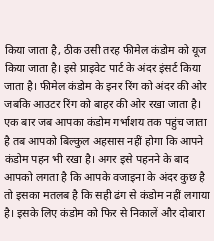किया जाता है, ठीक उसी तरह फीमेल कंडोम को यूज किया जाता है। इसे प्राइवेट पार्ट के अंदर इंसर्ट किया जाता है। फीमेल कंडोम के इनर रिंग को अंदर की ओर जबकि आउटर रिंग को बाहर की ओर रखा जाता है। एक बार जब आपका कंडोम गर्भाशय तक पहुंच जाता है तब आपको बिल्कुल अहसास नहीं होगा कि आपने कंडोम पहन भी रखा है। अगर इसे पहनने के बाद आपको लगता है कि आपके वजाइना के अंदर कुछ है तो इसका मतलब है कि सही ढंग से कंडोम नहीं लगाया है। इसके लिए कंडोम को फिर से निकालें और दोबारा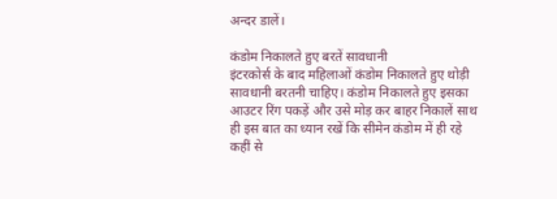अन्दर डालें।

कंडोम निकालते हुए बरतें सावधानी
इंटरकोर्स के बाद महिलाओं कंडोम निकालते हुए थोड़ी सावधानी बरतनी चाहिए। कंडोम निकालते हुए इसका आउटर रिंग पकड़ें और उसे मोड़ कर बाहर निकालें साथ ही इस बात का ध्यान रखें कि सीमेन कंडोम में ही रहे कहीं से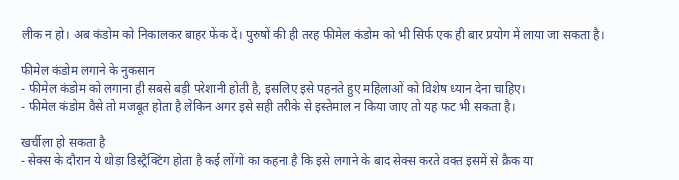लीक न हो। अब कंडोम को निकालकर बाहर फेंक दें। पुरुषों की ही तरह फीमेल कंडोम को भी सिर्फ एक ही बार प्रयोग में लाया जा सकता है।

फीमेल कंडोम लगाने के नुकसान
- फीमेल कंडोम को लगाना ही सबसे बड़ी परेशानी होती है, इसलिए इसे पहनते हुए महिलाओं को विशेष ध्यान देना चाहिए।
- फीमेल कंडोम वैसे तो मजबूत होता है लेकिन अगर इसे सही तरीके से इस्तेमाल न किया जाए तो यह फट भी सकता है।

खर्चीला हो सकता है
- सेक्स के दौरान ये थोड़ा डिस्ट्रैक्टिंग होता है कई लोंगो का कहना है कि इसे लगाने के बाद सेक्स करते वक्त इसमें से क्रैक या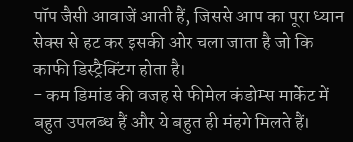पॉप जैसी आवाजें आती हैं, जिससे आप का पूरा ध्यान सेक्स से हट कर इसकी ओर चला जाता है जो कि काफी डिस्ट्रैक्टिंग होता है।
- कम डिमांड की वजह से फीमेल कंडोम्स मार्केट में बहुत उपलब्ध हैं और ये बहुत ही मंहगे मिलते हैं।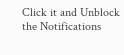Click it and Unblock the Notifications